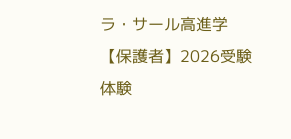ラ・サール高進学【保護者】2026受験体験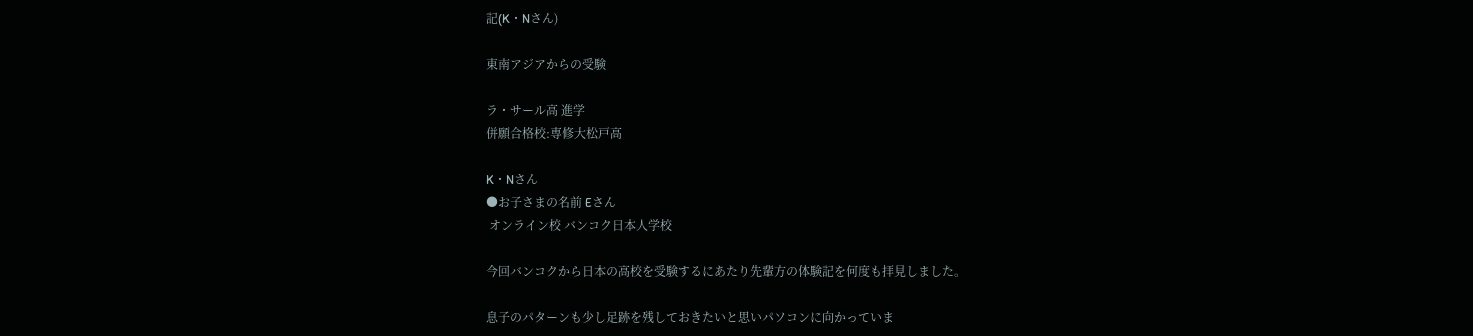記(K・Nさん)

東南アジアからの受験

ラ・サール高 進学
併願合格校:専修大松戸高

K・Nさん
●お子さまの名前 Eさん
 オンライン校 バンコク日本人学校

今回バンコクから日本の高校を受験するにあたり先輩方の体験記を何度も拝見しました。

息子のパターンも少し足跡を残しておきたいと思いパソコンに向かっていま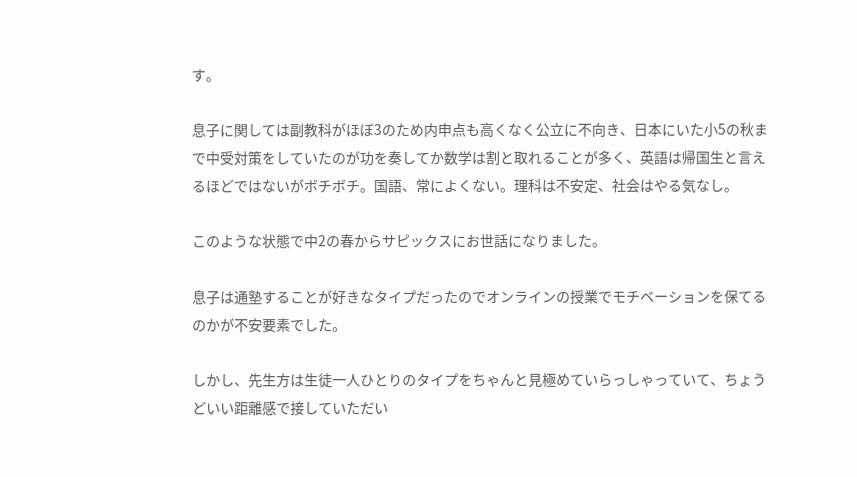す。

息子に関しては副教科がほぼ3のため内申点も高くなく公立に不向き、日本にいた小5の秋まで中受対策をしていたのが功を奏してか数学は割と取れることが多く、英語は帰国生と言えるほどではないがボチボチ。国語、常によくない。理科は不安定、社会はやる気なし。

このような状態で中2の春からサピックスにお世話になりました。

息子は通塾することが好きなタイプだったのでオンラインの授業でモチベーションを保てるのかが不安要素でした。

しかし、先生方は生徒一人ひとりのタイプをちゃんと見極めていらっしゃっていて、ちょうどいい距離感で接していただい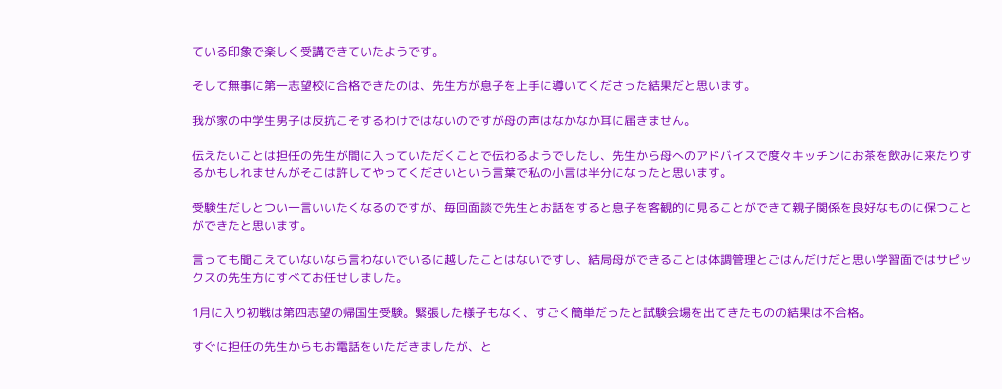ている印象で楽しく受講できていたようです。

そして無事に第一志望校に合格できたのは、先生方が息子を上手に導いてくださった結果だと思います。

我が家の中学生男子は反抗こそするわけではないのですが母の声はなかなか耳に届きません。

伝えたいことは担任の先生が間に入っていただくことで伝わるようでしたし、先生から母へのアドバイスで度々キッチンにお茶を飲みに来たりするかもしれませんがそこは許してやってくださいという言葉で私の小言は半分になったと思います。

受験生だしとつい一言いいたくなるのですが、毎回面談で先生とお話をすると息子を客観的に見ることができて親子関係を良好なものに保つことができたと思います。

言っても聞こえていないなら言わないでいるに越したことはないですし、結局母ができることは体調管理とごはんだけだと思い学習面ではサピックスの先生方にすべてお任せしました。

1月に入り初戦は第四志望の帰国生受験。緊張した様子もなく、すごく簡単だったと試験会場を出てきたものの結果は不合格。

すぐに担任の先生からもお電話をいただきましたが、と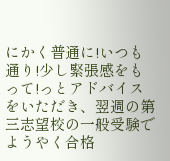にかく普通に!いつも通り!少し緊張感をもって!っとアドバイスをいただき、翌週の第三志望校の一般受験でようやく合格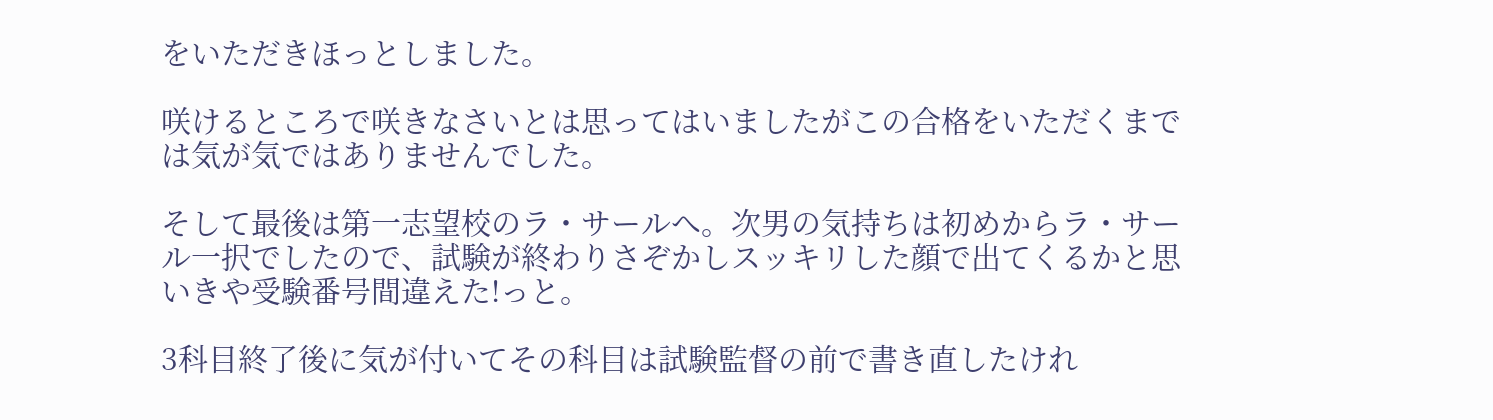をいただきほっとしました。

咲けるところで咲きなさいとは思ってはいましたがこの合格をいただくまでは気が気ではありませんでした。

そして最後は第一志望校のラ・サールへ。次男の気持ちは初めからラ・サール一択でしたので、試験が終わりさぞかしスッキリした顔で出てくるかと思いきや受験番号間違えた!っと。

3科目終了後に気が付いてその科目は試験監督の前で書き直したけれ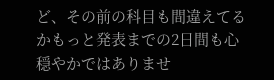ど、その前の科目も間違えてるかもっと発表までの2日間も心穏やかではありませ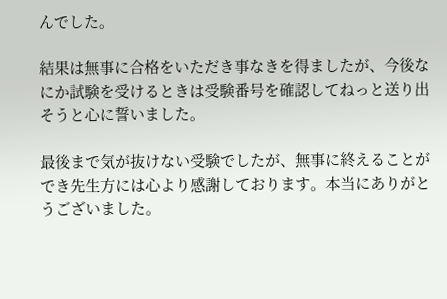んでした。

結果は無事に合格をいただき事なきを得ましたが、今後なにか試験を受けるときは受験番号を確認してねっと送り出そうと心に誓いました。

最後まで気が抜けない受験でしたが、無事に終えることができ先生方には心より感謝しております。本当にありがとうございました。